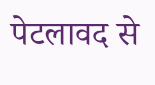पेटलावद से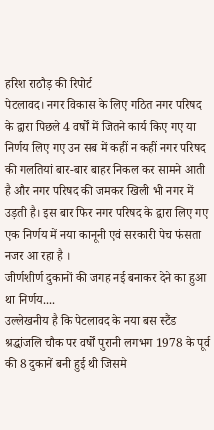हरिश राठौड़ की रिपोर्ट
पेटलावद। नगर विकास के लिए गठित नगर परिषद के द्वारा पिछले 4 वर्षों में जितने कार्य किए गए या निर्णय लिए गए उन सब में कहीं न कहीं नगर परिषद की गलतियां बार-बार बाहर निकल कर सामने आती है और नगर परिषद की जमकर खिली भी नगर में उड़ती है। इस बार फिर नगर परिषद के द्वारा लिए गए एक निर्णय में नया कानूनी एवं सरकारी पेच फंसता नजर आ रहा है ।
जीर्णशीर्ण दुकानों की जगह नई बनाकर देने का हुआ था निर्णय....
उल्लेखनीय है कि पेटलावद के नया बस स्टैंड श्रद्धांजलि चौक पर वर्षों पुरानी लगभग 1978 के पूर्व की 8 दुकानें बनी हुई थी जिसमे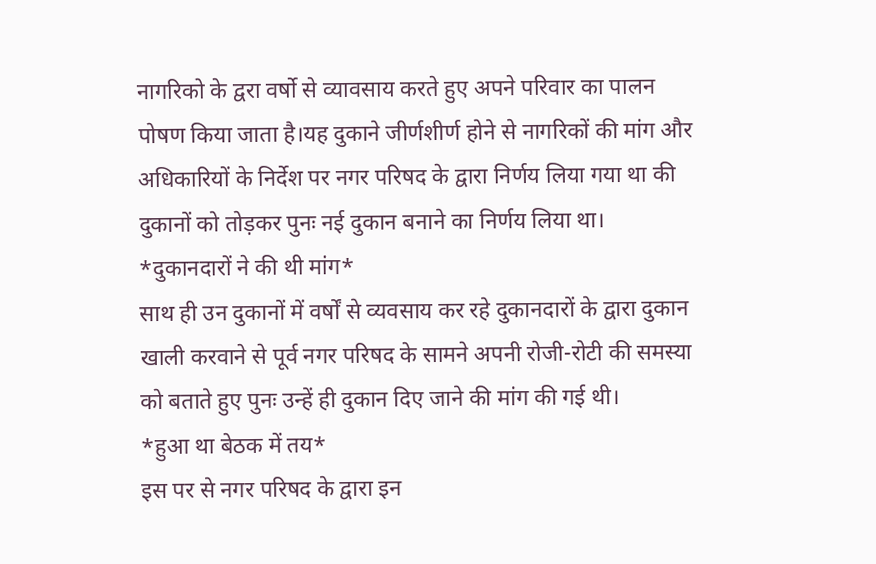नागरिको के द्वरा वर्षो से व्यावसाय करते हुए अपने परिवार का पालन पोषण किया जाता है।यह दुकाने जीर्णशीर्ण होने से नागरिकों की मांग और अधिकारियों के निर्देश पर नगर परिषद के द्वारा निर्णय लिया गया था की दुकानों को तोड़कर पुनः नई दुकान बनाने का निर्णय लिया था।
*दुकानदारों ने की थी मांग*
साथ ही उन दुकानों में वर्षों से व्यवसाय कर रहे दुकानदारों के द्वारा दुकान खाली करवाने से पूर्व नगर परिषद के सामने अपनी रोजी-रोटी की समस्या को बताते हुए पुनः उन्हें ही दुकान दिए जाने की मांग की गई थी।
*हुआ था बेठक में तय*
इस पर से नगर परिषद के द्वारा इन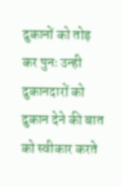दुकानों को तोड़ कर पुनः उन्ही दुकानदारों को दुकान देने की बात को स्वीकार करते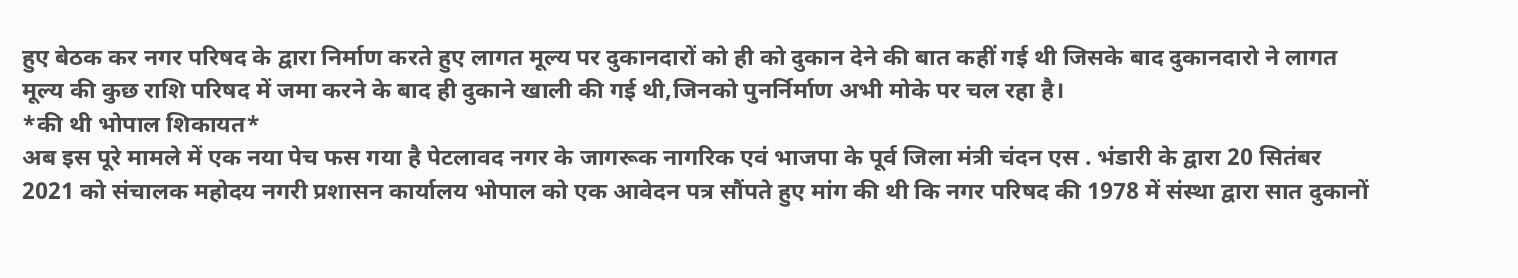हुए बेठक कर नगर परिषद के द्वारा निर्माण करते हुए लागत मूल्य पर दुकानदारों को ही को दुकान देने की बात कहीं गई थी जिसके बाद दुकानदारो ने लागत मूल्य की कुछ राशि परिषद में जमा करने के बाद ही दुकाने खाली की गई थी,जिनको पुनर्निर्माण अभी मोके पर चल रहा है।
*की थी भोपाल शिकायत*
अब इस पूरे मामले में एक नया पेच फस गया है पेटलावद नगर के जागरूक नागरिक एवं भाजपा के पूर्व जिला मंत्री चंदन एस . भंडारी के द्वारा 20 सितंबर 2021 को संचालक महोदय नगरी प्रशासन कार्यालय भोपाल को एक आवेदन पत्र सौंपते हुए मांग की थी कि नगर परिषद की 1978 में संस्था द्वारा सात दुकानों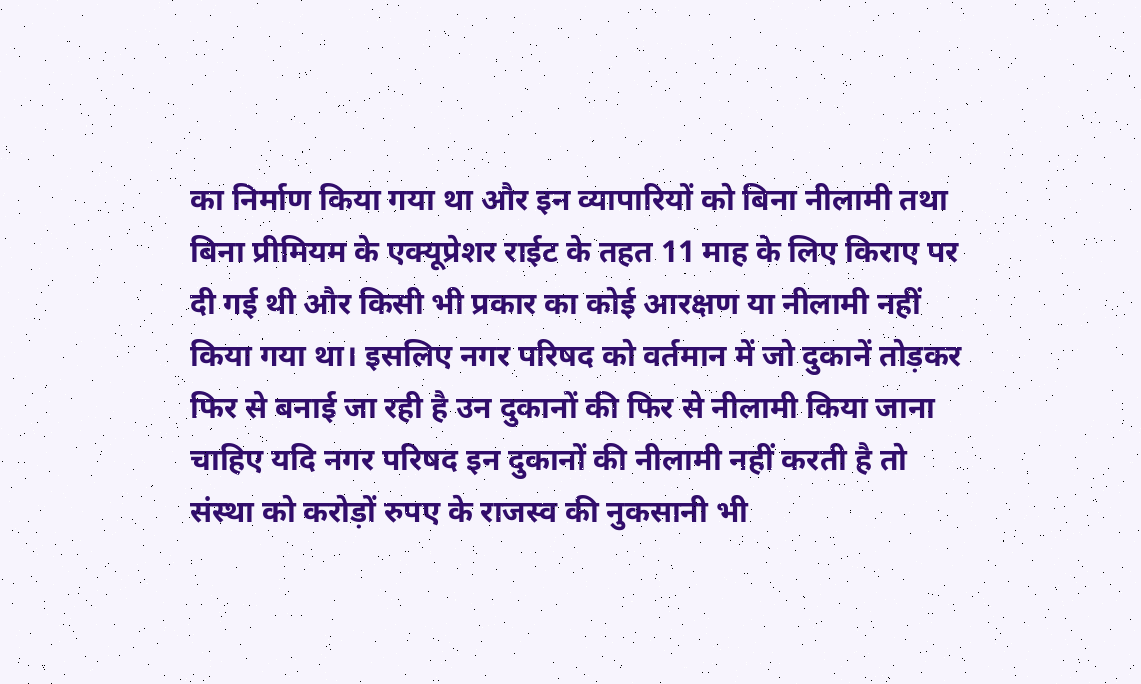का निर्माण किया गया था और इन व्यापारियों को बिना नीलामी तथा बिना प्रीमियम के एक्यूप्रेशर राईट के तहत 11 माह के लिए किराए पर दी गई थी और किसी भी प्रकार का कोई आरक्षण या नीलामी नहीं किया गया था। इसलिए नगर परिषद को वर्तमान में जो दुकानें तोड़कर फिर से बनाई जा रही है उन दुकानों की फिर से नीलामी किया जाना चाहिए यदि नगर परिषद इन दुकानों की नीलामी नहीं करती है तो संस्था को करोड़ों रुपए के राजस्व की नुकसानी भी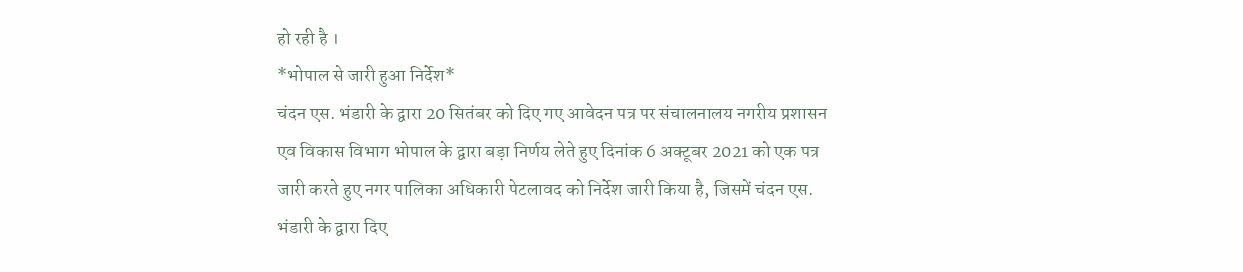हो रही है ।
*भोपाल से जारी हुआ निर्देश*
चंदन एस. भंडारी के द्वारा 20 सितंबर को दिए गए आवेदन पत्र पर संचालनालय नगरीय प्रशासन एव विकास विभाग भोपाल के द्वारा बड़ा निर्णय लेते हुए दिनांक 6 अक्टूबर 2021 को एक पत्र जारी करते हुए नगर पालिका अधिकारी पेटलावद को निर्देश जारी किया है, जिसमें चंदन एस. भंडारी के द्वारा दिए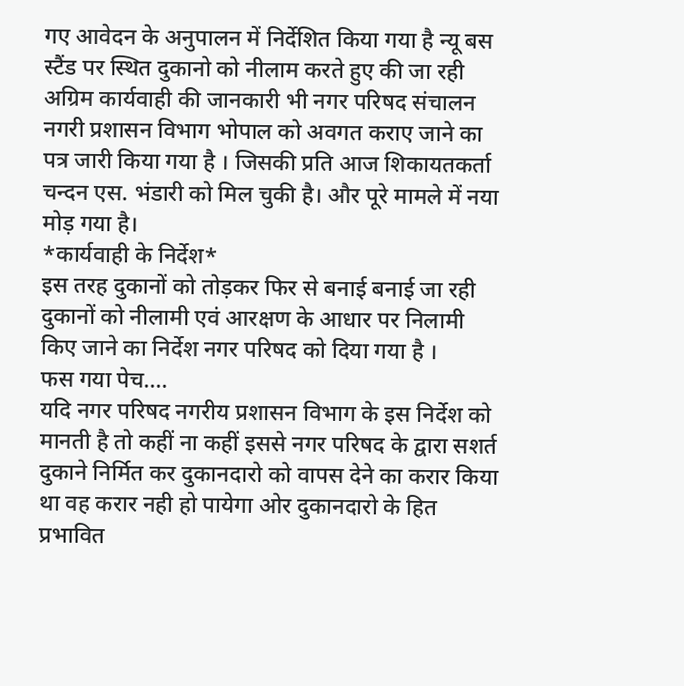गए आवेदन के अनुपालन में निर्देशित किया गया है न्यू बस स्टैंड पर स्थित दुकानो को नीलाम करते हुए की जा रही अग्रिम कार्यवाही की जानकारी भी नगर परिषद संचालन नगरी प्रशासन विभाग भोपाल को अवगत कराए जाने का पत्र जारी किया गया है । जिसकी प्रति आज शिकायतकर्ता चन्दन एस. भंडारी को मिल चुकी है। और पूरे मामले में नया मोड़ गया है।
*कार्यवाही के निर्देश*
इस तरह दुकानों को तोड़कर फिर से बनाई बनाई जा रही दुकानों को नीलामी एवं आरक्षण के आधार पर निलामी किए जाने का निर्देश नगर परिषद को दिया गया है ।
फस गया पेच....
यदि नगर परिषद नगरीय प्रशासन विभाग के इस निर्देश को मानती है तो कहीं ना कहीं इससे नगर परिषद के द्वारा सशर्त दुकाने निर्मित कर दुकानदारो को वापस देने का करार किया था वह करार नही हो पायेगा ओर दुकानदारो के हित प्रभावित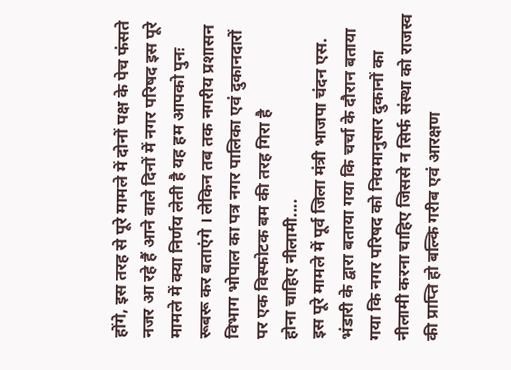होंगे, इस तरह से पूरे मामले में दोनों पक्ष के पेच फंसते नजर आ रहे हैं आने वाले दिनों में नगर परिषद इस पूरे मामले में क्या निर्णय लेती है यह हम आपको पुनः रूबरू कर बताएंगे । लेकिन तब तक नगरीय प्रशासन विभाग भोपाल का पत्र नगर पालिका एवं दुकानदारों पर एक विस्फोटक बम की तरह गिरा है
होना चाहिए नीलामी....
इस पूरे मामले में पूर्व जिला मंत्री भाजपा चंदन एस. भंडारी के द्वारा बताया गया कि चर्चा के दौरान बताया गया कि नगर परिषद को नियमानुसार दुकानों का नीलामी करना चाहिए जिससे न सिर्फ संस्था को राजस्व की प्राप्ति हो बल्कि गरीब एवं आरक्षण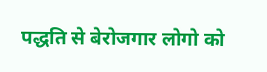पद्धति से बेरोजगार लोगो को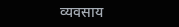व्यवसाय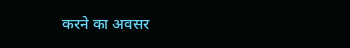करने का अवसर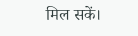मिल सकें।